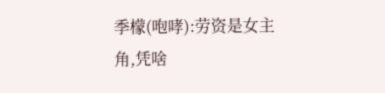季檬(咆哮):劳资是女主角,凭啥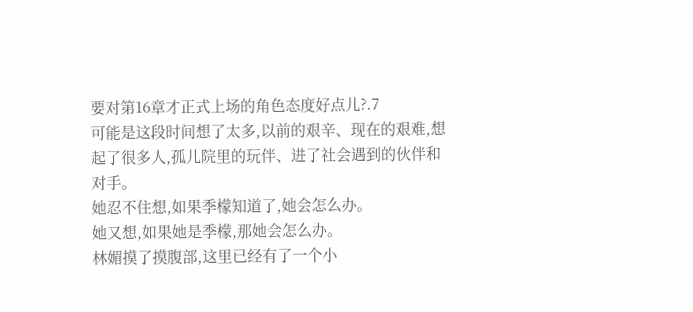要对第16章才正式上场的角色态度好点儿?.7
可能是这段时间想了太多,以前的艰辛、现在的艰难,想起了很多人,孤儿院里的玩伴、进了社会遇到的伙伴和对手。
她忍不住想,如果季檬知道了,她会怎么办。
她又想,如果她是季檬,那她会怎么办。
林媚摸了摸腹部,这里已经有了一个小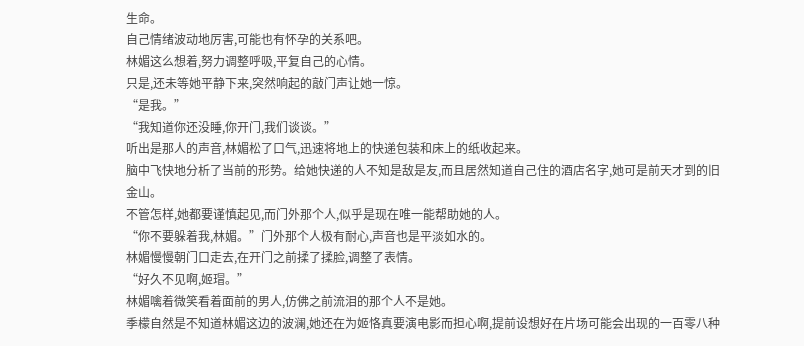生命。
自己情绪波动地厉害,可能也有怀孕的关系吧。
林媚这么想着,努力调整呼吸,平复自己的心情。
只是,还未等她平静下来,突然响起的敲门声让她一惊。
“是我。”
“我知道你还没睡,你开门,我们谈谈。”
听出是那人的声音,林媚松了口气,迅速将地上的快递包装和床上的纸收起来。
脑中飞快地分析了当前的形势。给她快递的人不知是敌是友,而且居然知道自己住的酒店名字,她可是前天才到的旧金山。
不管怎样,她都要谨慎起见,而门外那个人,似乎是现在唯一能帮助她的人。
“你不要躲着我,林媚。”门外那个人极有耐心,声音也是平淡如水的。
林媚慢慢朝门口走去,在开门之前揉了揉脸,调整了表情。
“好久不见啊,姬瑁。”
林媚噙着微笑看着面前的男人,仿佛之前流泪的那个人不是她。
季檬自然是不知道林媚这边的波澜,她还在为姬恪真要演电影而担心啊,提前设想好在片场可能会出现的一百零八种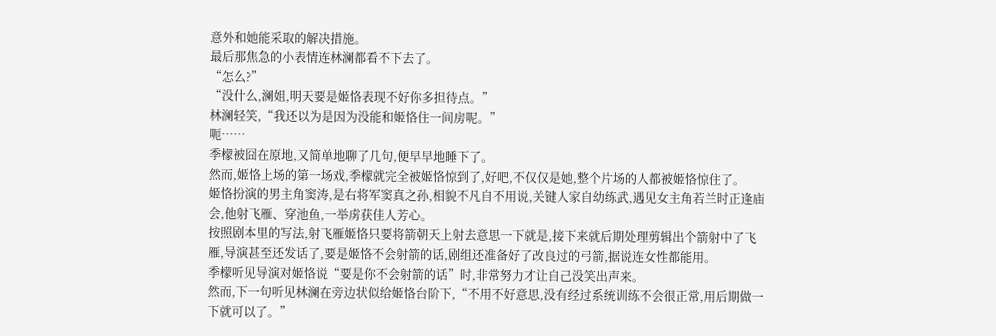意外和她能采取的解决措施。
最后那焦急的小表情连林澜都看不下去了。
“怎么?”
“没什么,澜姐,明天要是姬恪表现不好你多担待点。”
林澜轻笑,“我还以为是因为没能和姬恪住一间房呢。”
呃……
季檬被囧在原地,又简单地聊了几句,便早早地睡下了。
然而,姬恪上场的第一场戏,季檬就完全被姬恪惊到了,好吧,不仅仅是她,整个片场的人都被姬恪惊住了。
姬恪扮演的男主角窦涛,是右将军窦真之孙,相貌不凡自不用说,关键人家自幼练武,遇见女主角若兰时正逢庙会,他射飞雁、穿池鱼,一举虏获佳人芳心。
按照剧本里的写法,射飞雁姬恪只要将箭朝天上射去意思一下就是,接下来就后期处理剪辑出个箭射中了飞雁,导演甚至还发话了,要是姬恪不会射箭的话,剧组还准备好了改良过的弓箭,据说连女性都能用。
季檬听见导演对姬恪说“要是你不会射箭的话”时,非常努力才让自己没笑出声来。
然而,下一句听见林澜在旁边状似给姬恪台阶下,“不用不好意思,没有经过系统训练不会很正常,用后期做一下就可以了。”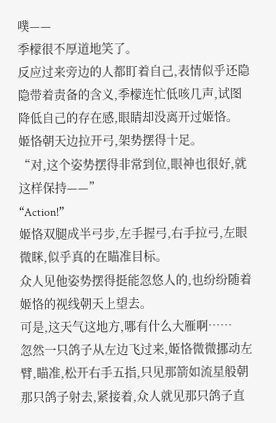噗——
季檬很不厚道地笑了。
反应过来旁边的人都盯着自己,表情似乎还隐隐带着责备的含义,季檬连忙低咳几声,试图降低自己的存在感,眼睛却没离开过姬恪。
姬恪朝天边拉开弓,架势摆得十足。
“对,这个姿势摆得非常到位,眼神也很好,就这样保持——”
“Action!”
姬恪双腿成半弓步,左手握弓,右手拉弓,左眼微眯,似乎真的在瞄准目标。
众人见他姿势摆得挺能忽悠人的,也纷纷随着姬恪的视线朝天上望去。
可是,这天气这地方,哪有什么大雁啊……
忽然一只鸽子从左边飞过来,姬恪微微挪动左臂,瞄准,松开右手五指,只见那箭如流星般朝那只鸽子射去,紧接着,众人就见那只鸽子直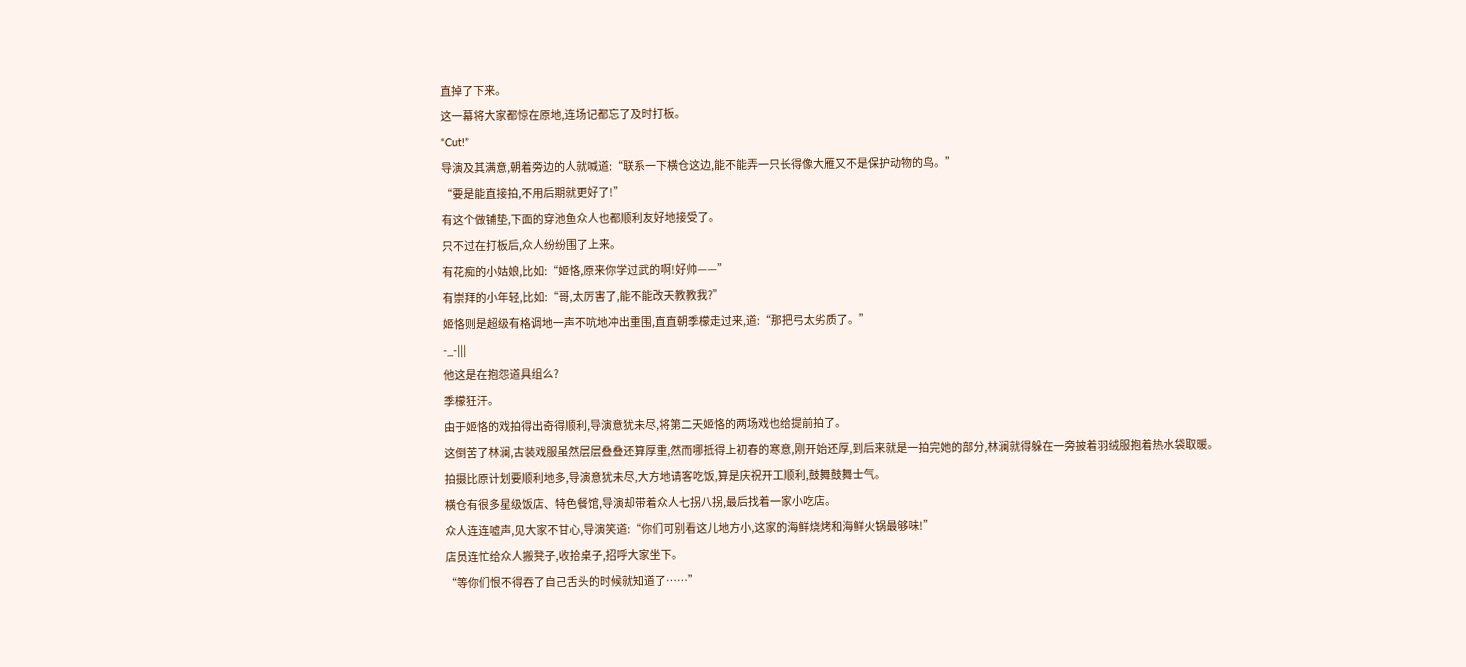直掉了下来。
这一幕将大家都惊在原地,连场记都忘了及时打板。
“Cut!”
导演及其满意,朝着旁边的人就喊道:“联系一下横仓这边,能不能弄一只长得像大雁又不是保护动物的鸟。”
“要是能直接拍,不用后期就更好了!”
有这个做铺垫,下面的穿池鱼众人也都顺利友好地接受了。
只不过在打板后,众人纷纷围了上来。
有花痴的小姑娘,比如:“姬恪,原来你学过武的啊!好帅——”
有崇拜的小年轻,比如:“哥,太厉害了,能不能改天教教我?”
姬恪则是超级有格调地一声不吭地冲出重围,直直朝季檬走过来,道:“那把弓太劣质了。”
-_-|||
他这是在抱怨道具组么?
季檬狂汗。
由于姬恪的戏拍得出奇得顺利,导演意犹未尽,将第二天姬恪的两场戏也给提前拍了。
这倒苦了林澜,古装戏服虽然层层叠叠还算厚重,然而哪抵得上初春的寒意,刚开始还厚,到后来就是一拍完她的部分,林澜就得躲在一旁披着羽绒服抱着热水袋取暖。
拍摄比原计划要顺利地多,导演意犹未尽,大方地请客吃饭,算是庆祝开工顺利,鼓舞鼓舞士气。
横仓有很多星级饭店、特色餐馆,导演却带着众人七拐八拐,最后找着一家小吃店。
众人连连嘘声,见大家不甘心,导演笑道:“你们可别看这儿地方小,这家的海鲜烧烤和海鲜火锅最够味!”
店员连忙给众人搬凳子,收拾桌子,招呼大家坐下。
“等你们恨不得吞了自己舌头的时候就知道了……”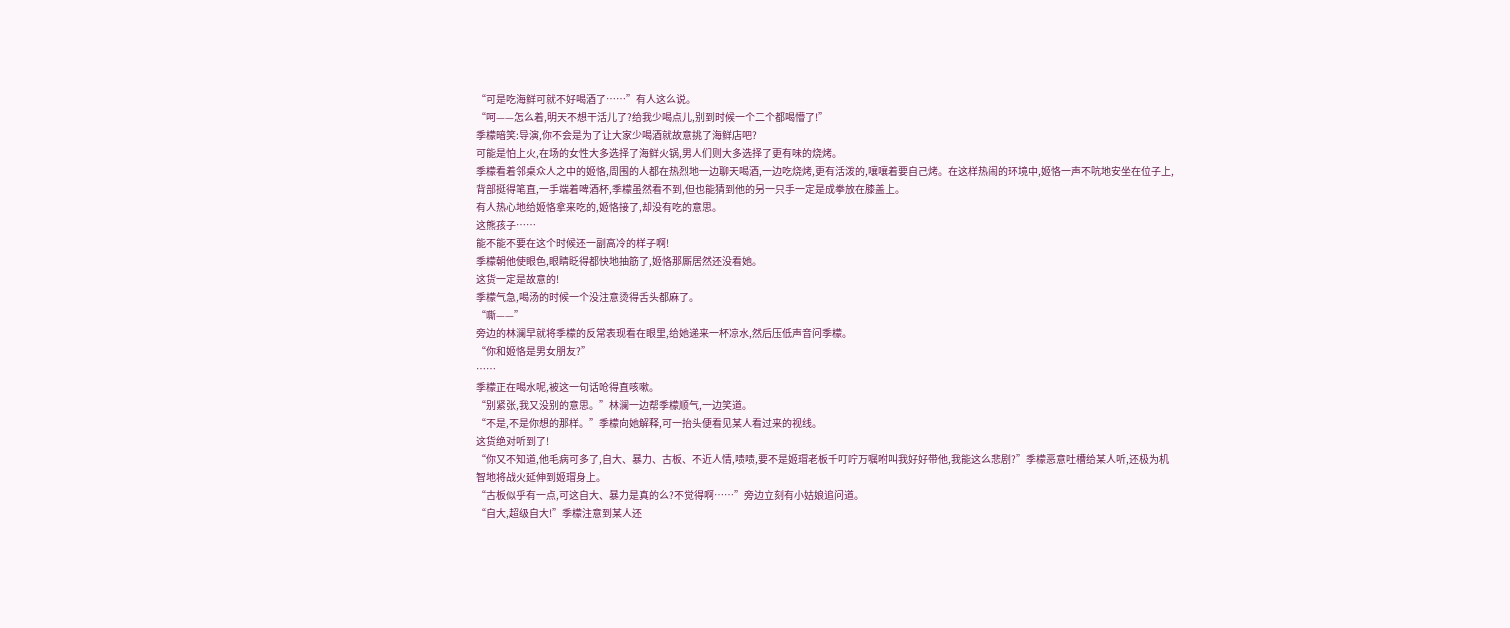“可是吃海鲜可就不好喝酒了……”有人这么说。
“呵——怎么着,明天不想干活儿了?给我少喝点儿,别到时候一个二个都喝懵了!”
季檬暗笑:导演,你不会是为了让大家少喝酒就故意挑了海鲜店吧?
可能是怕上火,在场的女性大多选择了海鲜火锅,男人们则大多选择了更有味的烧烤。
季檬看着邻桌众人之中的姬恪,周围的人都在热烈地一边聊天喝酒,一边吃烧烤,更有活泼的,嚷嚷着要自己烤。在这样热闹的环境中,姬恪一声不吭地安坐在位子上,背部挺得笔直,一手端着啤酒杯,季檬虽然看不到,但也能猜到他的另一只手一定是成拳放在膝盖上。
有人热心地给姬恪拿来吃的,姬恪接了,却没有吃的意思。
这熊孩子……
能不能不要在这个时候还一副高冷的样子啊!
季檬朝他使眼色,眼睛眨得都快地抽筋了,姬恪那厮居然还没看她。
这货一定是故意的!
季檬气急,喝汤的时候一个没注意烫得舌头都麻了。
“嘶——”
旁边的林澜早就将季檬的反常表现看在眼里,给她递来一杯凉水,然后压低声音问季檬。
“你和姬恪是男女朋友?”
……
季檬正在喝水呢,被这一句话呛得直咳嗽。
“别紧张,我又没别的意思。”林澜一边帮季檬顺气,一边笑道。
“不是,不是你想的那样。”季檬向她解释,可一抬头便看见某人看过来的视线。
这货绝对听到了!
“你又不知道,他毛病可多了,自大、暴力、古板、不近人情,啧啧,要不是姬瑁老板千叮咛万嘱咐叫我好好带他,我能这么悲剧?”季檬恶意吐槽给某人听,还极为机智地将战火延伸到姬瑁身上。
“古板似乎有一点,可这自大、暴力是真的么?不觉得啊……”旁边立刻有小姑娘追问道。
“自大,超级自大!”季檬注意到某人还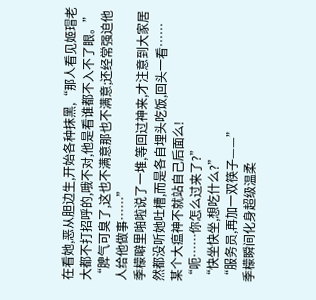在看她,恶从胆边生,开始各种抹黑,“那人看见姬瑁老大都不打招呼的,哦不对,他是看谁都不入不了眼。”
“脾气可臭了,这也不满意那也不满意;还经常强迫他人给他做事……”
季檬噼里啪啦说了一堆,等回过神来,才注意到大家居然都没听她吐槽,而是各自埋头吃饭,回头一看……
某个大瘟神不就站自己后面么!
“呃……你怎么过来了?”
“快坐快坐,想吃什么?”
“服务员,再加一双筷子——”
季檬瞬间化身超级温柔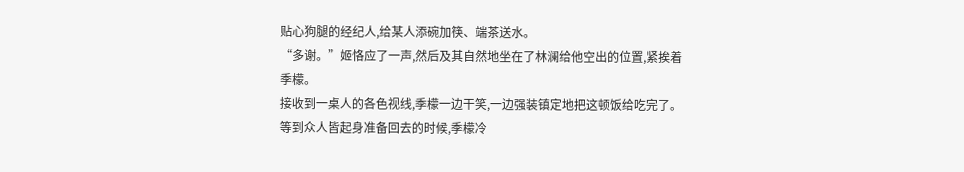贴心狗腿的经纪人,给某人添碗加筷、端茶送水。
“多谢。”姬恪应了一声,然后及其自然地坐在了林澜给他空出的位置,紧挨着季檬。
接收到一桌人的各色视线,季檬一边干笑,一边强装镇定地把这顿饭给吃完了。
等到众人皆起身准备回去的时候,季檬冷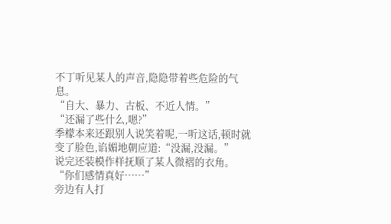不丁听见某人的声音,隐隐带着些危险的气息。
“自大、暴力、古板、不近人情。”
“还漏了些什么,嗯?”
季檬本来还跟别人说笑着呢,一听这话,顿时就变了脸色,谄媚地朝应道:“没漏,没漏。”
说完还装模作样抚顺了某人微褶的衣角。
“你们感情真好……”
旁边有人打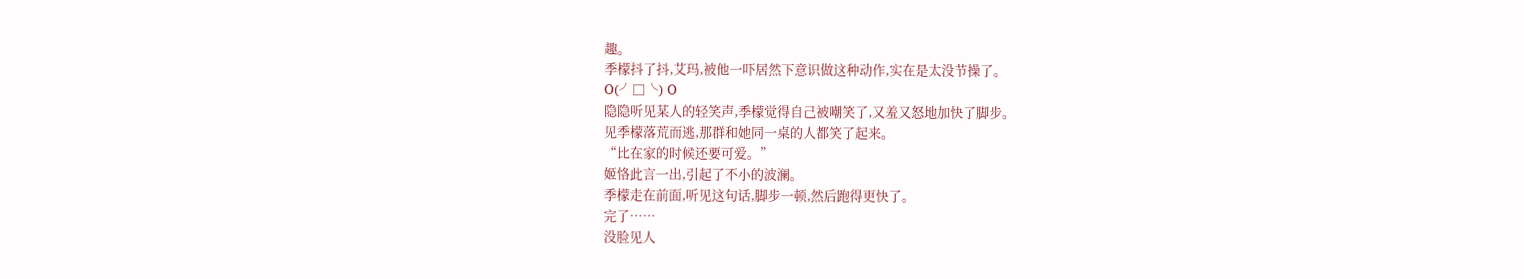趣。
季檬抖了抖,艾玛,被他一吓居然下意识做这种动作,实在是太没节操了。
O(╯□╰) O
隐隐听见某人的轻笑声,季檬觉得自己被嘲笑了,又羞又怒地加快了脚步。
见季檬落荒而逃,那群和她同一桌的人都笑了起来。
“比在家的时候还要可爱。”
姬恪此言一出,引起了不小的波澜。
季檬走在前面,听见这句话,脚步一顿,然后跑得更快了。
完了……
没脸见人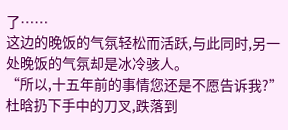了……
这边的晚饭的气氛轻松而活跃,与此同时,另一处晚饭的气氛却是冰冷骇人。
“所以,十五年前的事情您还是不愿告诉我?”
杜晗扔下手中的刀叉,跌落到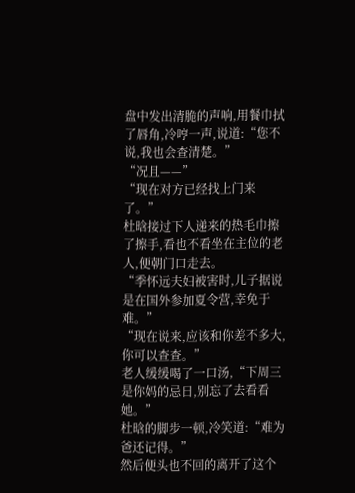盘中发出清脆的声响,用餐巾拭了唇角,冷哼一声,说道:“您不说,我也会查清楚。”
“况且——”
“现在对方已经找上门来了。”
杜晗接过下人递来的热毛巾擦了擦手,看也不看坐在主位的老人,便朝门口走去。
“季怀远夫妇被害时,儿子据说是在国外参加夏令营,幸免于难。”
“现在说来,应该和你差不多大,你可以查查。”
老人缓缓喝了一口汤,“下周三是你妈的忌日,别忘了去看看她。”
杜晗的脚步一顿,冷笑道:“难为爸还记得。”
然后便头也不回的离开了这个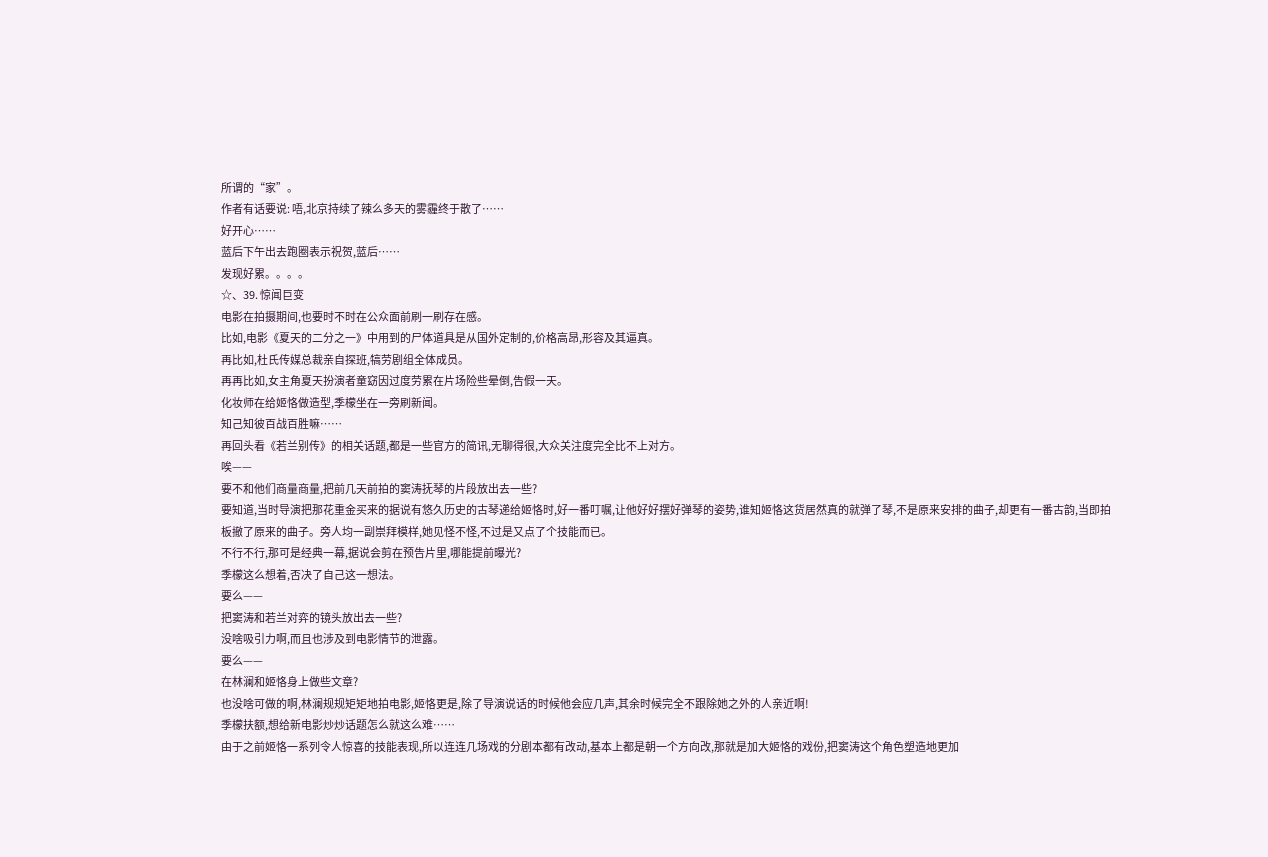所谓的“家”。
作者有话要说: 唔,北京持续了辣么多天的雾霾终于散了……
好开心……
蓝后下午出去跑圈表示祝贺,蓝后……
发现好累。。。。
☆、39. 惊闻巨变
电影在拍摄期间,也要时不时在公众面前刷一刷存在感。
比如,电影《夏天的二分之一》中用到的尸体道具是从国外定制的,价格高昂,形容及其逼真。
再比如,杜氏传媒总裁亲自探班,犒劳剧组全体成员。
再再比如,女主角夏天扮演者童窈因过度劳累在片场险些晕倒,告假一天。
化妆师在给姬恪做造型,季檬坐在一旁刷新闻。
知己知彼百战百胜嘛……
再回头看《若兰别传》的相关话题,都是一些官方的简讯,无聊得很,大众关注度完全比不上对方。
唉——
要不和他们商量商量,把前几天前拍的窦涛抚琴的片段放出去一些?
要知道,当时导演把那花重金买来的据说有悠久历史的古琴递给姬恪时,好一番叮嘱,让他好好摆好弹琴的姿势,谁知姬恪这货居然真的就弹了琴,不是原来安排的曲子,却更有一番古韵,当即拍板撤了原来的曲子。旁人均一副崇拜模样,她见怪不怪,不过是又点了个技能而已。
不行不行,那可是经典一幕,据说会剪在预告片里,哪能提前曝光?
季檬这么想着,否决了自己这一想法。
要么——
把窦涛和若兰对弈的镜头放出去一些?
没啥吸引力啊,而且也涉及到电影情节的泄露。
要么——
在林澜和姬恪身上做些文章?
也没啥可做的啊,林澜规规矩矩地拍电影,姬恪更是,除了导演说话的时候他会应几声,其余时候完全不跟除她之外的人亲近啊!
季檬扶额,想给新电影炒炒话题怎么就这么难……
由于之前姬恪一系列令人惊喜的技能表现,所以连连几场戏的分剧本都有改动,基本上都是朝一个方向改,那就是加大姬恪的戏份,把窦涛这个角色塑造地更加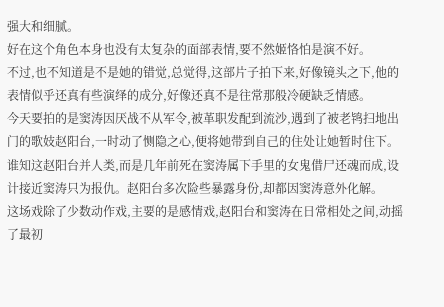强大和细腻。
好在这个角色本身也没有太复杂的面部表情,要不然姬恪怕是演不好。
不过,也不知道是不是她的错觉,总觉得,这部片子拍下来,好像镜头之下,他的表情似乎还真有些演绎的成分,好像还真不是往常那般冷硬缺乏情感。
今天要拍的是窦涛因厌战不从军令,被革职发配到流沙,遇到了被老鸨扫地出门的歌妓赵阳台,一时动了恻隐之心,便将她带到自己的住处让她暂时住下。谁知这赵阳台并人类,而是几年前死在窦涛属下手里的女鬼借尸还魂而成,设计接近窦涛只为报仇。赵阳台多次险些暴露身份,却都因窦涛意外化解。
这场戏除了少数动作戏,主要的是感情戏,赵阳台和窦涛在日常相处之间,动摇了最初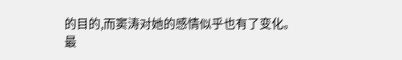的目的,而窦涛对她的感情似乎也有了变化。
最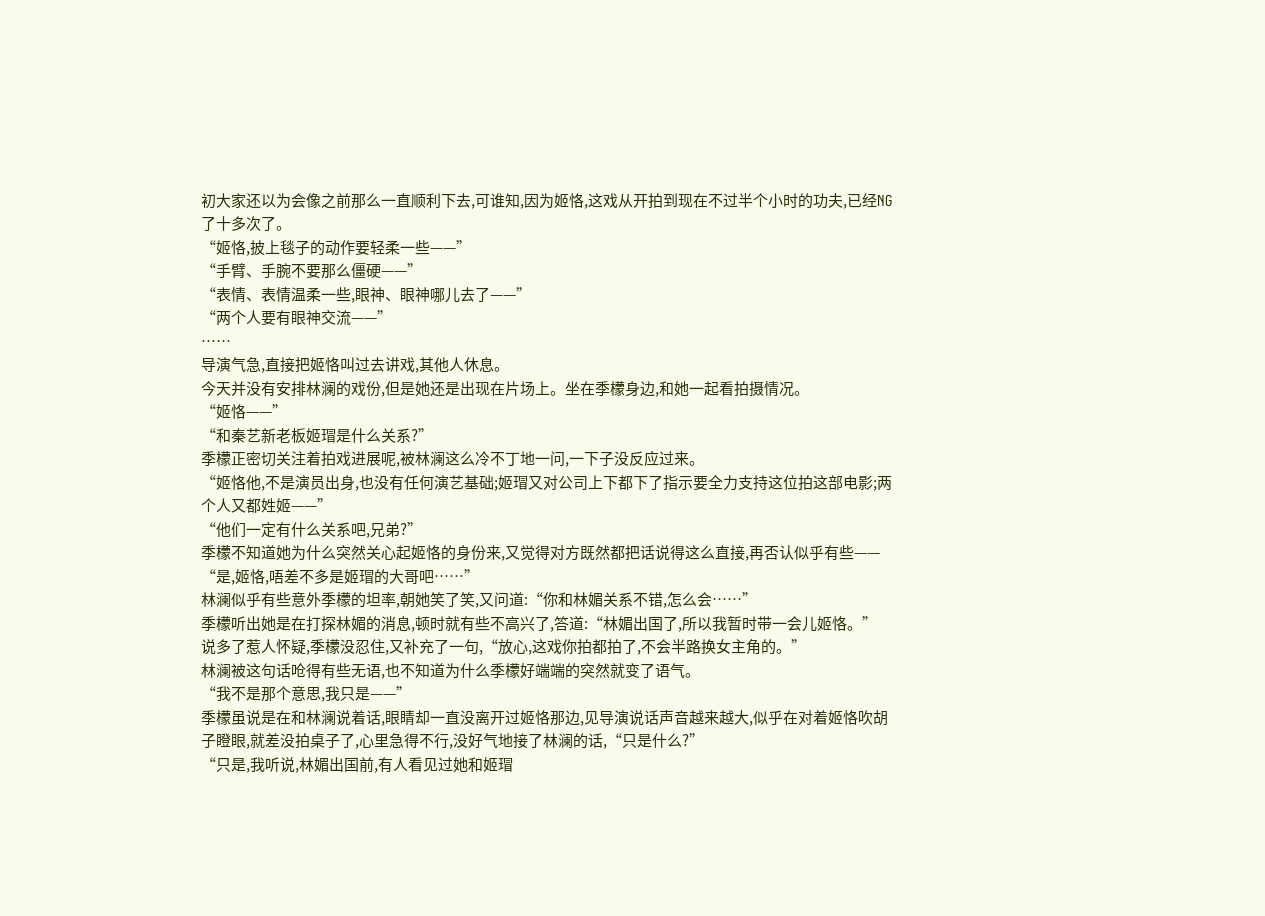初大家还以为会像之前那么一直顺利下去,可谁知,因为姬恪,这戏从开拍到现在不过半个小时的功夫,已经NG了十多次了。
“姬恪,披上毯子的动作要轻柔一些——”
“手臂、手腕不要那么僵硬——”
“表情、表情温柔一些,眼神、眼神哪儿去了——”
“两个人要有眼神交流——”
……
导演气急,直接把姬恪叫过去讲戏,其他人休息。
今天并没有安排林澜的戏份,但是她还是出现在片场上。坐在季檬身边,和她一起看拍摄情况。
“姬恪——”
“和秦艺新老板姬瑁是什么关系?”
季檬正密切关注着拍戏进展呢,被林澜这么冷不丁地一问,一下子没反应过来。
“姬恪他,不是演员出身,也没有任何演艺基础;姬瑁又对公司上下都下了指示要全力支持这位拍这部电影;两个人又都姓姬——”
“他们一定有什么关系吧,兄弟?”
季檬不知道她为什么突然关心起姬恪的身份来,又觉得对方既然都把话说得这么直接,再否认似乎有些——
“是,姬恪,唔差不多是姬瑁的大哥吧……”
林澜似乎有些意外季檬的坦率,朝她笑了笑,又问道:“你和林媚关系不错,怎么会……”
季檬听出她是在打探林媚的消息,顿时就有些不高兴了,答道:“林媚出国了,所以我暂时带一会儿姬恪。”
说多了惹人怀疑,季檬没忍住,又补充了一句,“放心,这戏你拍都拍了,不会半路换女主角的。”
林澜被这句话呛得有些无语,也不知道为什么季檬好端端的突然就变了语气。
“我不是那个意思,我只是——”
季檬虽说是在和林澜说着话,眼睛却一直没离开过姬恪那边,见导演说话声音越来越大,似乎在对着姬恪吹胡子瞪眼,就差没拍桌子了,心里急得不行,没好气地接了林澜的话,“只是什么?”
“只是,我听说,林媚出国前,有人看见过她和姬瑁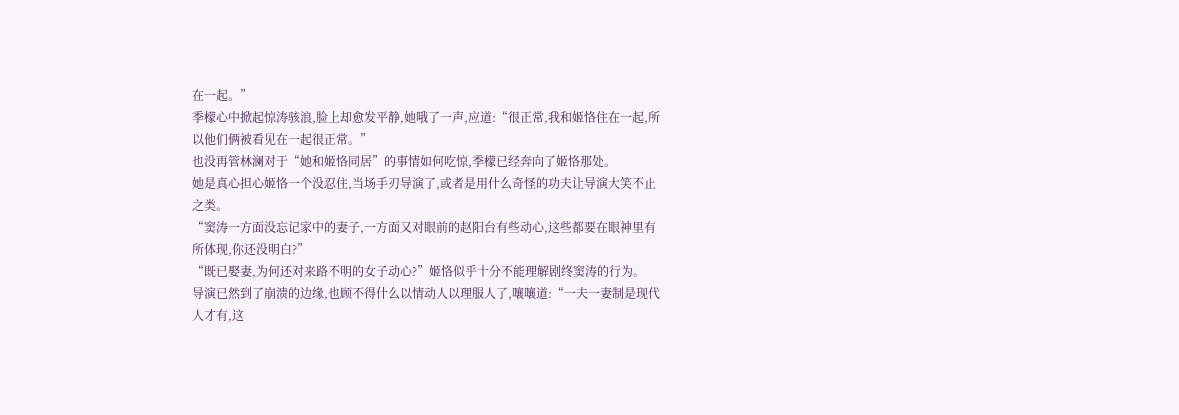在一起。”
季檬心中掀起惊涛骇浪,脸上却愈发平静,她哦了一声,应道:“很正常,我和姬恪住在一起,所以他们俩被看见在一起很正常。”
也没再管林澜对于“她和姬恪同居”的事情如何吃惊,季檬已经奔向了姬恪那处。
她是真心担心姬恪一个没忍住,当场手刃导演了,或者是用什么奇怪的功夫让导演大笑不止之类。
“窦涛一方面没忘记家中的妻子,一方面又对眼前的赵阳台有些动心,这些都要在眼神里有所体现,你还没明白?”
“既已娶妻,为何还对来路不明的女子动心?”姬恪似乎十分不能理解剧终窦涛的行为。
导演已然到了崩溃的边缘,也顾不得什么以情动人以理服人了,嚷嚷道:“一夫一妻制是现代人才有,这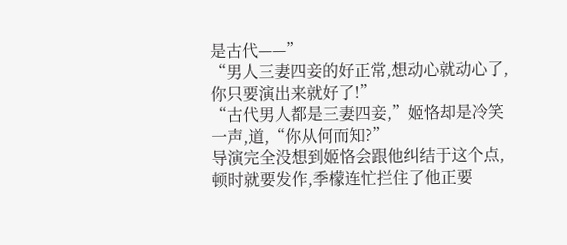是古代——”
“男人三妻四妾的好正常,想动心就动心了,你只要演出来就好了!”
“古代男人都是三妻四妾,”姬恪却是冷笑一声,道,“你从何而知?”
导演完全没想到姬恪会跟他纠结于这个点,顿时就要发作,季檬连忙拦住了他正要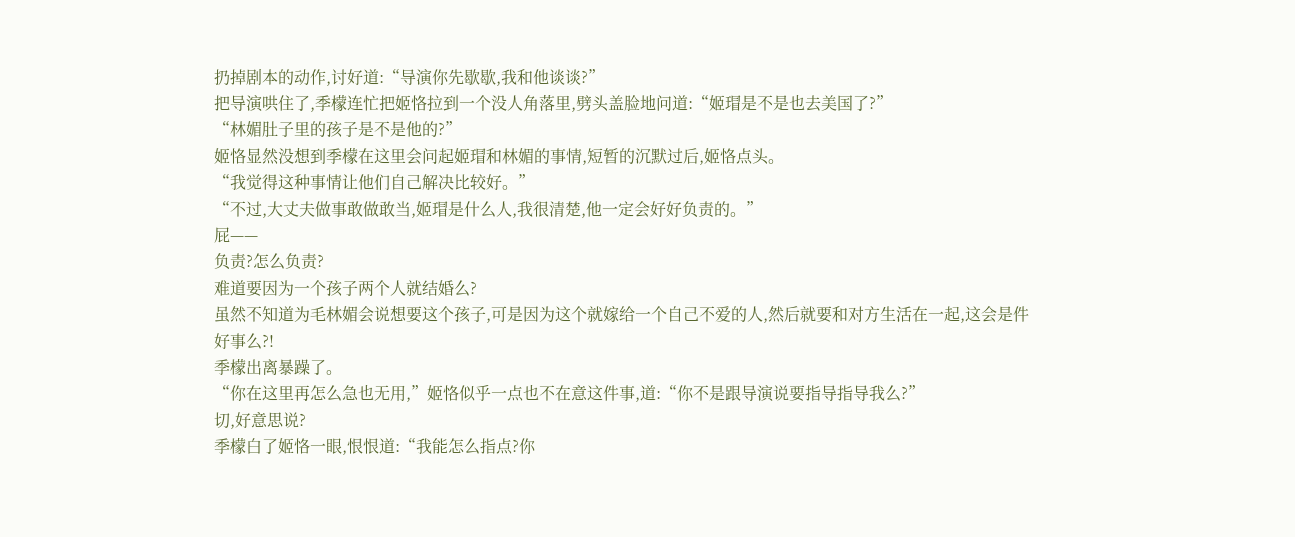扔掉剧本的动作,讨好道:“导演你先歇歇,我和他谈谈?”
把导演哄住了,季檬连忙把姬恪拉到一个没人角落里,劈头盖脸地问道:“姬瑁是不是也去美国了?”
“林媚肚子里的孩子是不是他的?”
姬恪显然没想到季檬在这里会问起姬瑁和林媚的事情,短暂的沉默过后,姬恪点头。
“我觉得这种事情让他们自己解决比较好。”
“不过,大丈夫做事敢做敢当,姬瑁是什么人,我很清楚,他一定会好好负责的。”
屁——
负责?怎么负责?
难道要因为一个孩子两个人就结婚么?
虽然不知道为毛林媚会说想要这个孩子,可是因为这个就嫁给一个自己不爱的人,然后就要和对方生活在一起,这会是件好事么?!
季檬出离暴躁了。
“你在这里再怎么急也无用,”姬恪似乎一点也不在意这件事,道:“你不是跟导演说要指导指导我么?”
切,好意思说?
季檬白了姬恪一眼,恨恨道:“我能怎么指点?你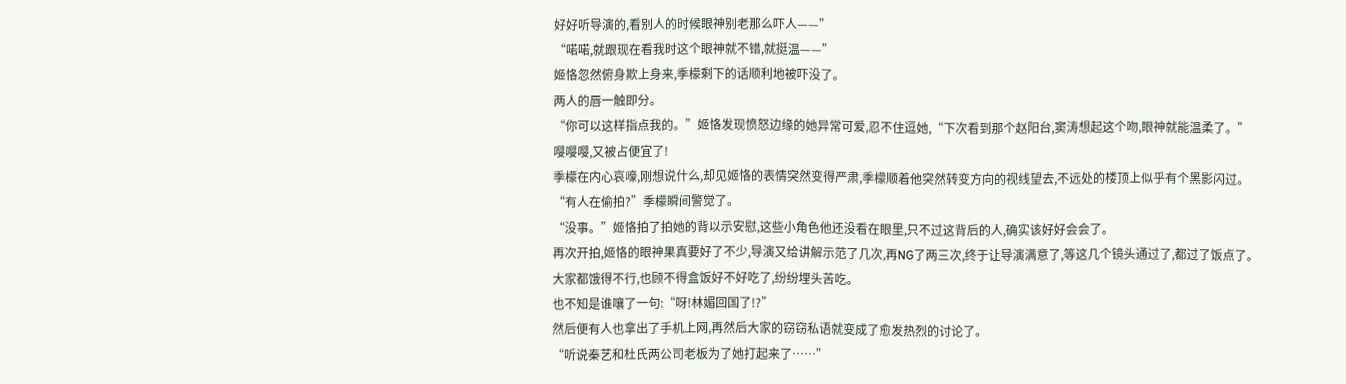好好听导演的,看别人的时候眼神别老那么吓人——”
“喏喏,就跟现在看我时这个眼神就不错,就挺温——”
姬恪忽然俯身欺上身来,季檬剩下的话顺利地被吓没了。
两人的唇一触即分。
“你可以这样指点我的。”姬恪发现愤怒边缘的她异常可爱,忍不住逗她,“下次看到那个赵阳台,窦涛想起这个吻,眼神就能温柔了。”
嘤嘤嘤,又被占便宜了!
季檬在内心哀嚎,刚想说什么,却见姬恪的表情突然变得严肃,季檬顺着他突然转变方向的视线望去,不远处的楼顶上似乎有个黑影闪过。
“有人在偷拍?”季檬瞬间警觉了。
“没事。”姬恪拍了拍她的背以示安慰,这些小角色他还没看在眼里,只不过这背后的人,确实该好好会会了。
再次开拍,姬恪的眼神果真要好了不少,导演又给讲解示范了几次,再NG了两三次,终于让导演满意了,等这几个镜头通过了,都过了饭点了。
大家都饿得不行,也顾不得盒饭好不好吃了,纷纷埋头苦吃。
也不知是谁嚷了一句:“呀!林媚回国了!?”
然后便有人也拿出了手机上网,再然后大家的窃窃私语就变成了愈发热烈的讨论了。
“听说秦艺和杜氏两公司老板为了她打起来了……”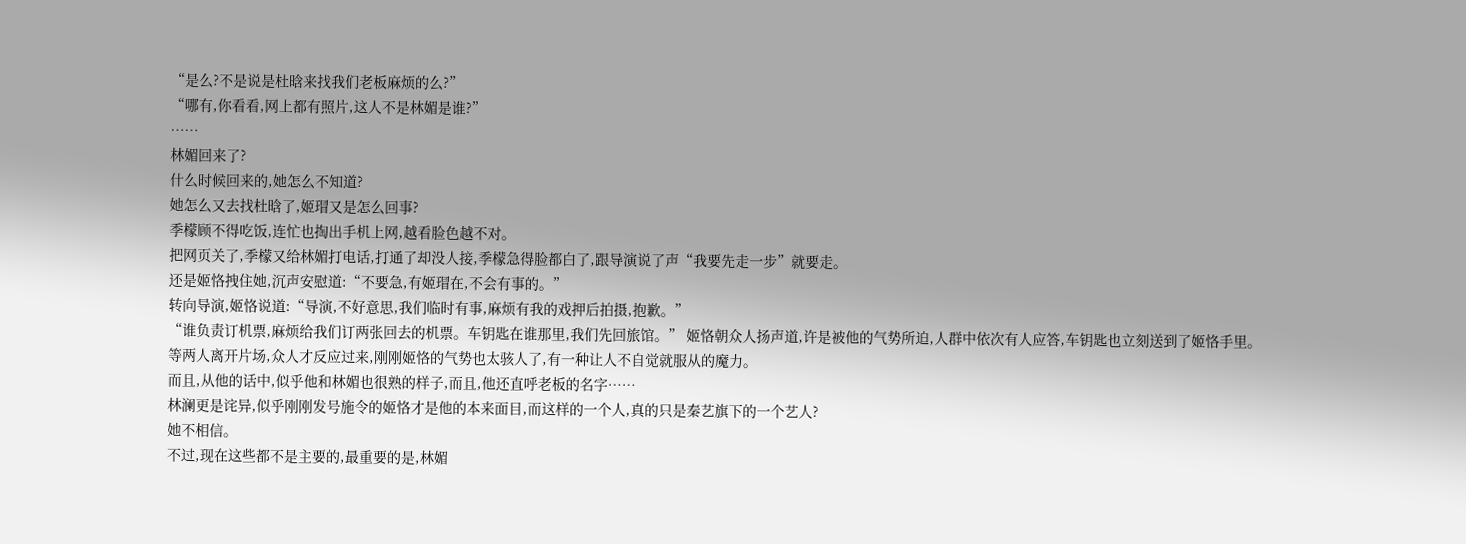“是么?不是说是杜晗来找我们老板麻烦的么?”
“哪有,你看看,网上都有照片,这人不是林媚是谁?”
……
林媚回来了?
什么时候回来的,她怎么不知道?
她怎么又去找杜晗了,姬瑁又是怎么回事?
季檬顾不得吃饭,连忙也掏出手机上网,越看脸色越不对。
把网页关了,季檬又给林媚打电话,打通了却没人接,季檬急得脸都白了,跟导演说了声“我要先走一步”就要走。
还是姬恪拽住她,沉声安慰道:“不要急,有姬瑁在,不会有事的。”
转向导演,姬恪说道:“导演,不好意思,我们临时有事,麻烦有我的戏押后拍摄,抱歉。”
“谁负责订机票,麻烦给我们订两张回去的机票。车钥匙在谁那里,我们先回旅馆。” 姬恪朝众人扬声道,许是被他的气势所迫,人群中依次有人应答,车钥匙也立刻送到了姬恪手里。
等两人离开片场,众人才反应过来,刚刚姬恪的气势也太骇人了,有一种让人不自觉就服从的魔力。
而且,从他的话中,似乎他和林媚也很熟的样子,而且,他还直呼老板的名字……
林澜更是诧异,似乎刚刚发号施令的姬恪才是他的本来面目,而这样的一个人,真的只是秦艺旗下的一个艺人?
她不相信。
不过,现在这些都不是主要的,最重要的是,林媚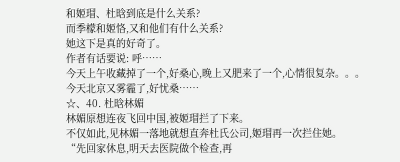和姬瑁、杜晗到底是什么关系?
而季檬和姬恪,又和他们有什么关系?
她这下是真的好奇了。
作者有话要说: 呼……
今天上午收藏掉了一个,好桑心,晚上又肥来了一个,心情很复杂。。。
今天北京又雾霾了,好忧桑……
☆、40. 杜晗林媚
林媚原想连夜飞回中国,被姬瑁拦了下来。
不仅如此,见林媚一落地就想直奔杜氏公司,姬瑁再一次拦住她。
“先回家休息,明天去医院做个检查,再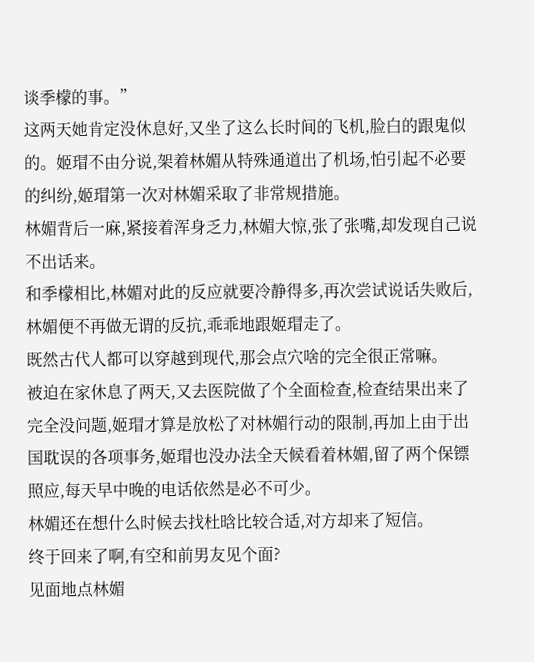谈季檬的事。”
这两天她肯定没休息好,又坐了这么长时间的飞机,脸白的跟鬼似的。姬瑁不由分说,架着林媚从特殊通道出了机场,怕引起不必要的纠纷,姬瑁第一次对林媚采取了非常规措施。
林媚背后一麻,紧接着浑身乏力,林媚大惊,张了张嘴,却发现自己说不出话来。
和季檬相比,林媚对此的反应就要冷静得多,再次尝试说话失败后,林媚便不再做无谓的反抗,乖乖地跟姬瑁走了。
既然古代人都可以穿越到现代,那会点穴啥的完全很正常嘛。
被迫在家休息了两天,又去医院做了个全面检查,检查结果出来了完全没问题,姬瑁才算是放松了对林媚行动的限制,再加上由于出国耽误的各项事务,姬瑁也没办法全天候看着林媚,留了两个保镖照应,每天早中晚的电话依然是必不可少。
林媚还在想什么时候去找杜晗比较合适,对方却来了短信。
终于回来了啊,有空和前男友见个面?
见面地点林媚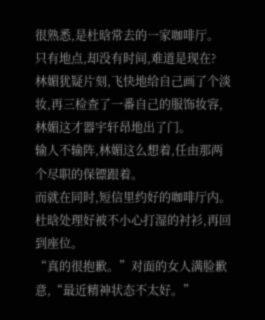很熟悉,是杜晗常去的一家咖啡厅。
只有地点,却没有时间,难道是现在?
林媚犹疑片刻,飞快地给自己画了个淡妆,再三检查了一番自己的服饰妆容,林媚这才器宇轩昂地出了门。
输人不输阵,林媚这么想着,任由那两个尽职的保镖跟着。
而就在同时,短信里约好的咖啡厅内。
杜晗处理好被不小心打湿的衬衫,再回到座位。
“真的很抱歉。”对面的女人满脸歉意,“最近精神状态不太好。”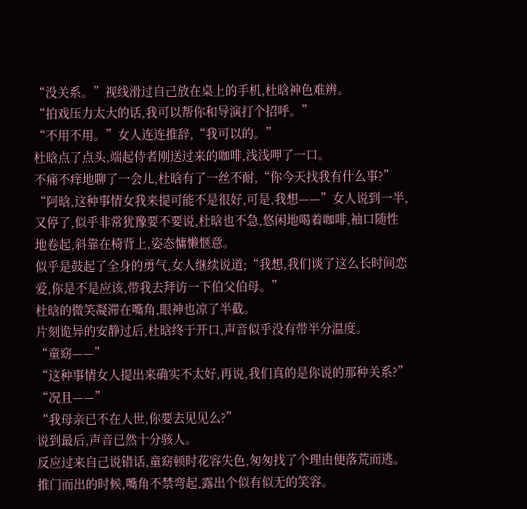“没关系。”视线滑过自己放在桌上的手机,杜晗神色难辨。
“拍戏压力太大的话,我可以帮你和导演打个招呼。”
“不用不用。”女人连连推辞,“我可以的。”
杜晗点了点头,端起侍者刚送过来的咖啡,浅浅呷了一口。
不痛不痒地聊了一会儿,杜晗有了一丝不耐,“你今天找我有什么事?”
“阿晗,这种事情女我来提可能不是很好,可是,我想——”女人说到一半,又停了,似乎非常犹豫要不要说,杜晗也不急,悠闲地喝着咖啡,袖口随性地卷起,斜靠在椅背上,姿态慵懒惬意。
似乎是鼓起了全身的勇气,女人继续说道;“我想,我们谈了这么长时间恋爱,你是不是应该,带我去拜访一下伯父伯母。”
杜晗的微笑凝滞在嘴角,眼神也凉了半截。
片刻诡异的安静过后,杜晗终于开口,声音似乎没有带半分温度。
“童窈——”
“这种事情女人提出来确实不太好,再说,我们真的是你说的那种关系?”
“况且——”
“我母亲已不在人世,你要去见见么?”
说到最后,声音已然十分骇人。
反应过来自己说错话,童窈顿时花容失色,匆匆找了个理由便落荒而逃。推门而出的时候,嘴角不禁弯起,露出个似有似无的笑容。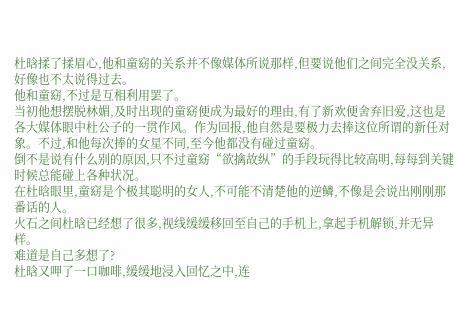杜晗揉了揉眉心,他和童窈的关系并不像媒体所说那样,但要说他们之间完全没关系,好像也不太说得过去。
他和童窈,不过是互相利用罢了。
当初他想摆脱林媚,及时出现的童窈便成为最好的理由,有了新欢便舍弃旧爱,这也是各大媒体眼中杜公子的一贯作风。作为回报,他自然是要极力去捧这位所谓的新任对象。不过,和他每次捧的女星不同,至今他都没有碰过童窈。
倒不是说有什么别的原因,只不过童窈“欲擒故纵”的手段玩得比较高明,每每到关键时候总能碰上各种状况。
在杜晗眼里,童窈是个极其聪明的女人,不可能不清楚他的逆鳞,不像是会说出刚刚那番话的人。
火石之间杜晗已经想了很多,视线缓缓移回至自己的手机上,拿起手机解锁,并无异样。
难道是自己多想了?
杜晗又呷了一口咖啡,缓缓地浸入回忆之中,连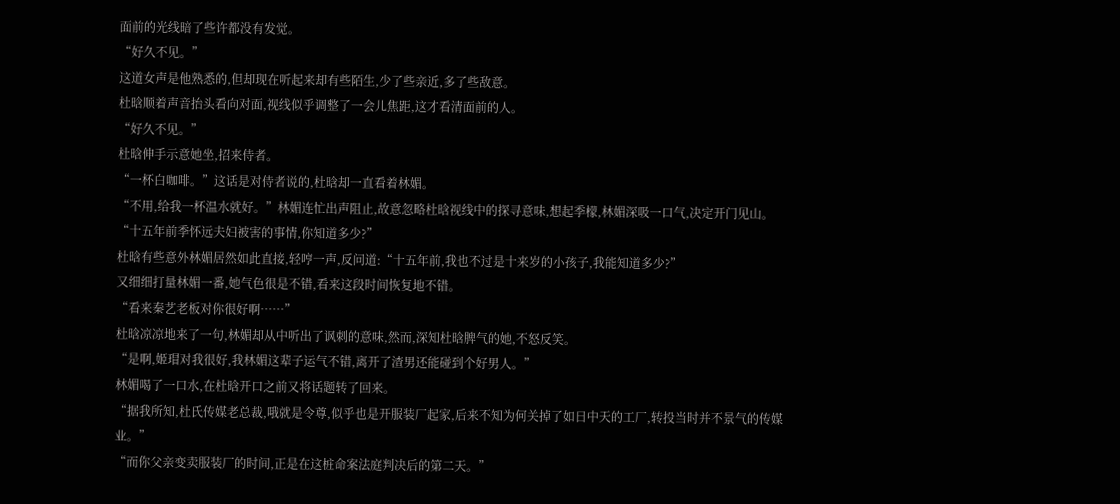面前的光线暗了些许都没有发觉。
“好久不见。”
这道女声是他熟悉的,但却现在听起来却有些陌生,少了些亲近,多了些敌意。
杜晗顺着声音抬头看向对面,视线似乎调整了一会儿焦距,这才看清面前的人。
“好久不见。”
杜晗伸手示意她坐,招来侍者。
“一杯白咖啡。”这话是对侍者说的,杜晗却一直看着林媚。
“不用,给我一杯温水就好。”林媚连忙出声阻止,故意忽略杜晗视线中的探寻意味,想起季檬,林媚深吸一口气,决定开门见山。
“十五年前季怀远夫妇被害的事情,你知道多少?”
杜晗有些意外林媚居然如此直接,轻哼一声,反问道:“十五年前,我也不过是十来岁的小孩子,我能知道多少?”
又细细打量林媚一番,她气色很是不错,看来这段时间恢复地不错。
“看来秦艺老板对你很好啊……”
杜晗凉凉地来了一句,林媚却从中听出了讽刺的意味,然而,深知杜晗脾气的她,不怒反笑。
“是啊,姬瑁对我很好,我林媚这辈子运气不错,离开了渣男还能碰到个好男人。”
林媚喝了一口水,在杜晗开口之前又将话题转了回来。
“据我所知,杜氏传媒老总裁,哦就是令尊,似乎也是开服装厂起家,后来不知为何关掉了如日中天的工厂,转投当时并不景气的传媒业。”
“而你父亲变卖服装厂的时间,正是在这桩命案法庭判决后的第二天。”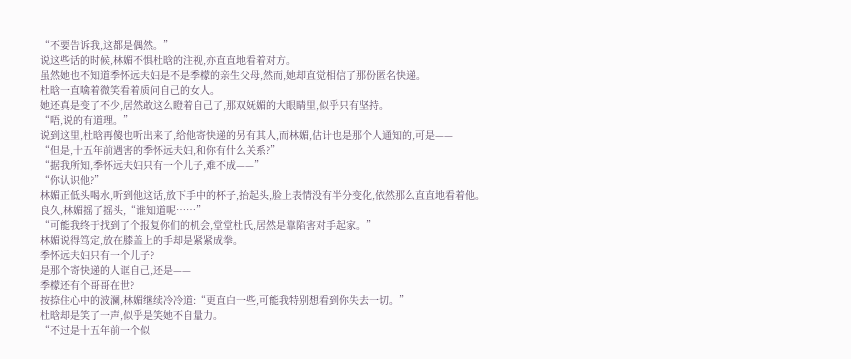“不要告诉我,这都是偶然。”
说这些话的时候,林媚不惧杜晗的注视,亦直直地看着对方。
虽然她也不知道季怀远夫妇是不是季檬的亲生父母,然而,她却直觉相信了那份匿名快递。
杜晗一直噙着微笑看着质问自己的女人。
她还真是变了不少,居然敢这么瞪着自己了,那双妩媚的大眼睛里,似乎只有坚持。
“唔,说的有道理。”
说到这里,杜晗再傻也听出来了,给他寄快递的另有其人,而林媚,估计也是那个人通知的,可是——
“但是,十五年前遇害的季怀远夫妇,和你有什么关系?”
“据我所知,季怀远夫妇只有一个儿子,难不成——”
“你认识他?”
林媚正低头喝水,听到他这话,放下手中的杯子,抬起头,脸上表情没有半分变化,依然那么直直地看着他。
良久,林媚摇了摇头,“谁知道呢……”
“可能我终于找到了个报复你们的机会,堂堂杜氏,居然是靠陷害对手起家。”
林媚说得笃定,放在膝盖上的手却是紧紧成拳。
季怀远夫妇只有一个儿子?
是那个寄快递的人诓自己,还是——
季檬还有个哥哥在世?
按捺住心中的波澜,林媚继续冷冷道:“更直白一些,可能我特别想看到你失去一切。”
杜晗却是笑了一声,似乎是笑她不自量力。
“不过是十五年前一个似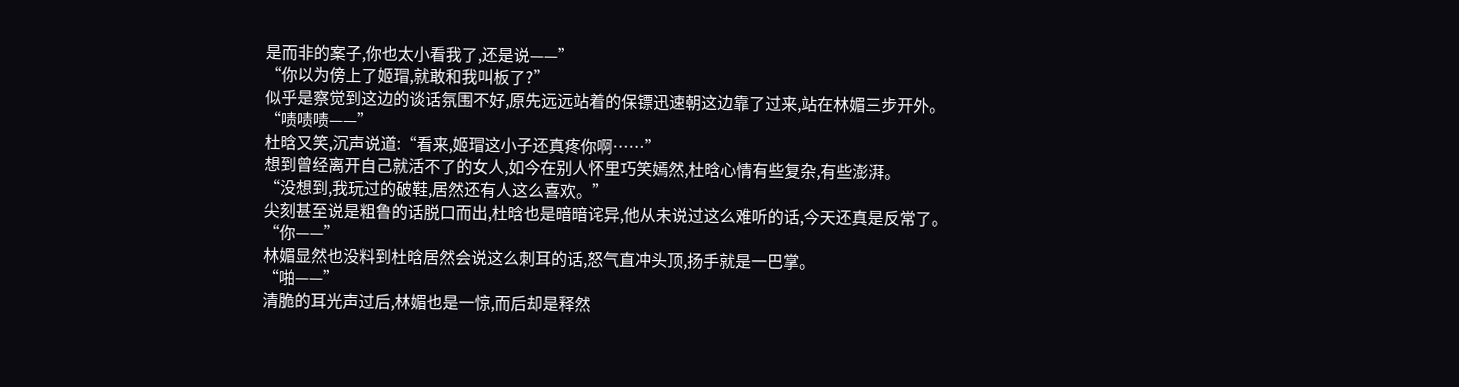是而非的案子,你也太小看我了,还是说——”
“你以为傍上了姬瑁,就敢和我叫板了?”
似乎是察觉到这边的谈话氛围不好,原先远远站着的保镖迅速朝这边靠了过来,站在林媚三步开外。
“啧啧啧——”
杜晗又笑,沉声说道:“看来,姬瑁这小子还真疼你啊……”
想到曾经离开自己就活不了的女人,如今在别人怀里巧笑嫣然,杜晗心情有些复杂,有些澎湃。
“没想到,我玩过的破鞋,居然还有人这么喜欢。”
尖刻甚至说是粗鲁的话脱口而出,杜晗也是暗暗诧异,他从未说过这么难听的话,今天还真是反常了。
“你——”
林媚显然也没料到杜晗居然会说这么刺耳的话,怒气直冲头顶,扬手就是一巴掌。
“啪——”
清脆的耳光声过后,林媚也是一惊,而后却是释然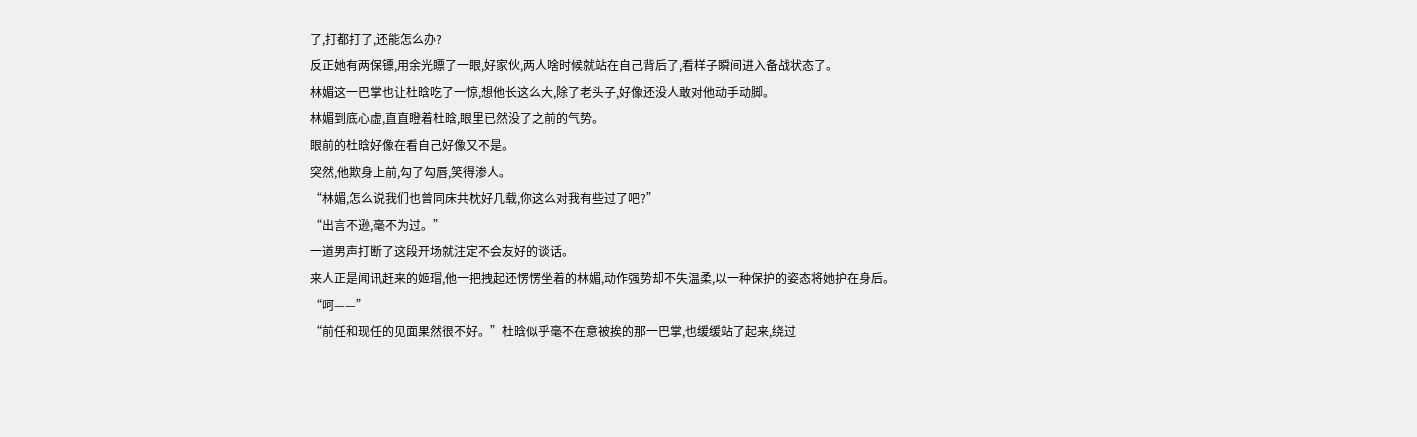了,打都打了,还能怎么办?
反正她有两保镖,用余光瞟了一眼,好家伙,两人啥时候就站在自己背后了,看样子瞬间进入备战状态了。
林媚这一巴掌也让杜晗吃了一惊,想他长这么大,除了老头子,好像还没人敢对他动手动脚。
林媚到底心虚,直直瞪着杜晗,眼里已然没了之前的气势。
眼前的杜晗好像在看自己好像又不是。
突然,他欺身上前,勾了勾唇,笑得渗人。
“林媚,怎么说我们也曾同床共枕好几载,你这么对我有些过了吧?”
“出言不逊,毫不为过。”
一道男声打断了这段开场就注定不会友好的谈话。
来人正是闻讯赶来的姬瑁,他一把拽起还愣愣坐着的林媚,动作强势却不失温柔,以一种保护的姿态将她护在身后。
“呵——”
“前任和现任的见面果然很不好。”杜晗似乎毫不在意被挨的那一巴掌,也缓缓站了起来,绕过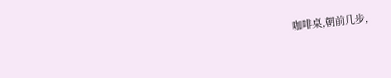咖啡桌,朝前几步,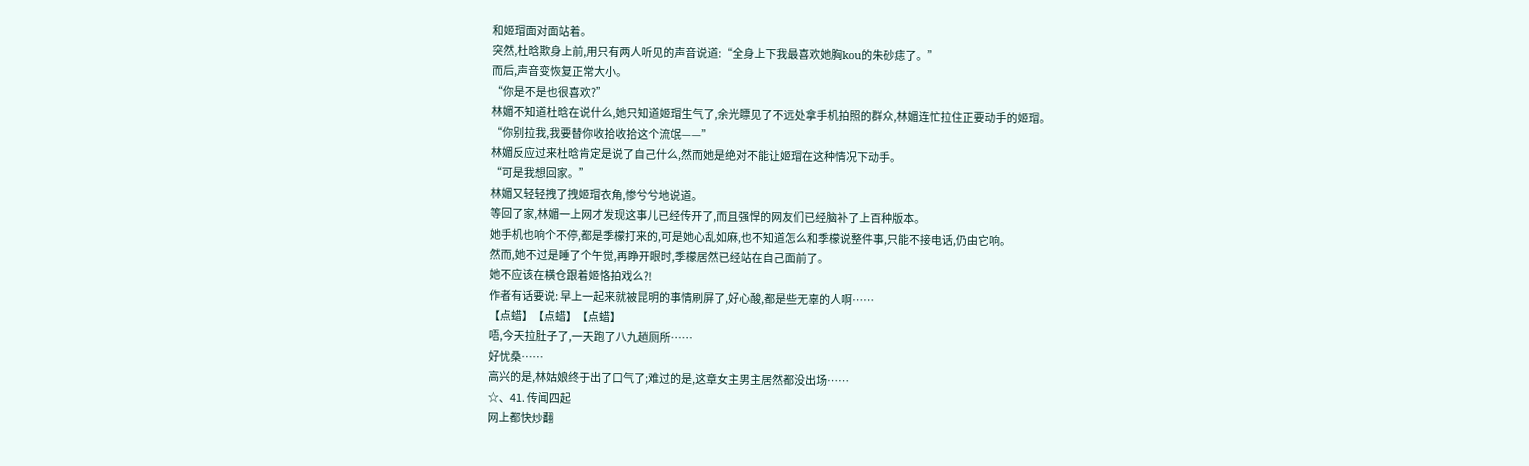和姬瑁面对面站着。
突然,杜晗欺身上前,用只有两人听见的声音说道:“全身上下我最喜欢她胸kou的朱砂痣了。”
而后,声音变恢复正常大小。
“你是不是也很喜欢?”
林媚不知道杜晗在说什么,她只知道姬瑁生气了,余光瞟见了不远处拿手机拍照的群众,林媚连忙拉住正要动手的姬瑁。
“你别拉我,我要替你收拾收拾这个流氓——”
林媚反应过来杜晗肯定是说了自己什么,然而她是绝对不能让姬瑁在这种情况下动手。
“可是我想回家。”
林媚又轻轻拽了拽姬瑁衣角,惨兮兮地说道。
等回了家,林媚一上网才发现这事儿已经传开了,而且强悍的网友们已经脑补了上百种版本。
她手机也响个不停,都是季檬打来的,可是她心乱如麻,也不知道怎么和季檬说整件事,只能不接电话,仍由它响。
然而,她不过是睡了个午觉,再睁开眼时,季檬居然已经站在自己面前了。
她不应该在横仓跟着姬恪拍戏么?!
作者有话要说: 早上一起来就被昆明的事情刷屏了,好心酸,都是些无辜的人啊……
【点蜡】【点蜡】【点蜡】
唔,今天拉肚子了,一天跑了八九趟厕所……
好忧桑……
高兴的是,林姑娘终于出了口气了;难过的是,这章女主男主居然都没出场……
☆、41. 传闻四起
网上都快炒翻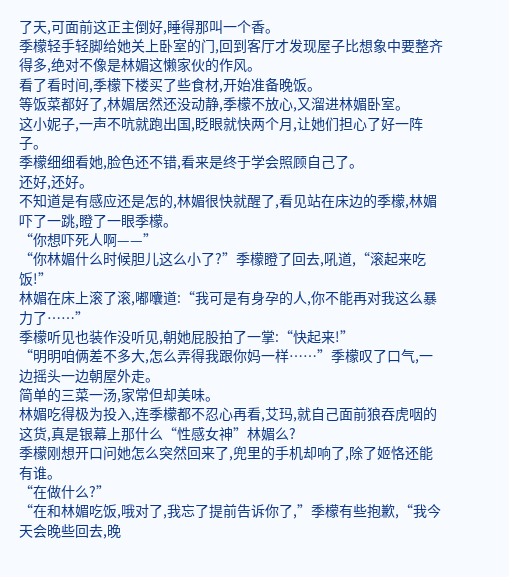了天,可面前这正主倒好,睡得那叫一个香。
季檬轻手轻脚给她关上卧室的门,回到客厅才发现屋子比想象中要整齐得多,绝对不像是林媚这懒家伙的作风。
看了看时间,季檬下楼买了些食材,开始准备晚饭。
等饭菜都好了,林媚居然还没动静,季檬不放心,又溜进林媚卧室。
这小妮子,一声不吭就跑出国,眨眼就快两个月,让她们担心了好一阵子。
季檬细细看她,脸色还不错,看来是终于学会照顾自己了。
还好,还好。
不知道是有感应还是怎的,林媚很快就醒了,看见站在床边的季檬,林媚吓了一跳,瞪了一眼季檬。
“你想吓死人啊——”
“你林媚什么时候胆儿这么小了?”季檬瞪了回去,吼道,“滚起来吃饭!”
林媚在床上滚了滚,嘟囔道:“我可是有身孕的人,你不能再对我这么暴力了……”
季檬听见也装作没听见,朝她屁股拍了一掌:“快起来!”
“明明咱俩差不多大,怎么弄得我跟你妈一样……”季檬叹了口气,一边摇头一边朝屋外走。
简单的三菜一汤,家常但却美味。
林媚吃得极为投入,连季檬都不忍心再看,艾玛,就自己面前狼吞虎咽的这货,真是银幕上那什么“性感女神”林媚么?
季檬刚想开口问她怎么突然回来了,兜里的手机却响了,除了姬恪还能有谁。
“在做什么?”
“在和林媚吃饭,哦对了,我忘了提前告诉你了,”季檬有些抱歉,“我今天会晚些回去,晚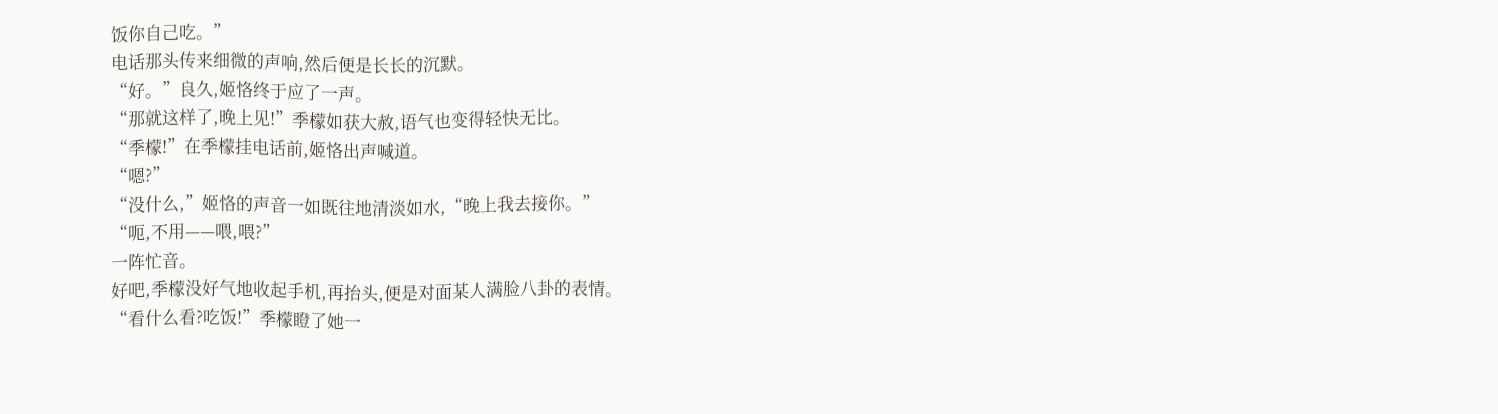饭你自己吃。”
电话那头传来细微的声响,然后便是长长的沉默。
“好。”良久,姬恪终于应了一声。
“那就这样了,晚上见!”季檬如获大赦,语气也变得轻快无比。
“季檬!”在季檬挂电话前,姬恪出声喊道。
“嗯?”
“没什么,”姬恪的声音一如既往地清淡如水,“晚上我去接你。”
“呃,不用——喂,喂?”
一阵忙音。
好吧,季檬没好气地收起手机,再抬头,便是对面某人满脸八卦的表情。
“看什么看?吃饭!”季檬瞪了她一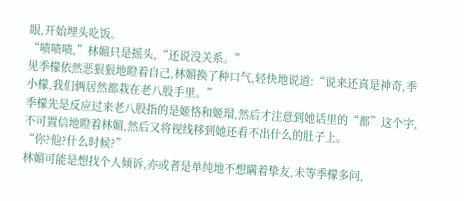眼,开始埋头吃饭。
“啧啧啧,”林媚只是摇头,“还说没关系。”
见季檬依然恶狠狠地瞪着自己,林媚换了种口气,轻快地说道:“说来还真是神奇,季小檬,我们俩居然都栽在老八股手里。”
季檬先是反应过来老八股指的是姬恪和姬瑁,然后才注意到她话里的“都”这个字,不可置信地瞪着林媚,然后又将视线移到她还看不出什么的肚子上。
“你?他?什么时候?”
林媚可能是想找个人倾诉,亦或者是单纯地不想瞒着挚友,未等季檬多问,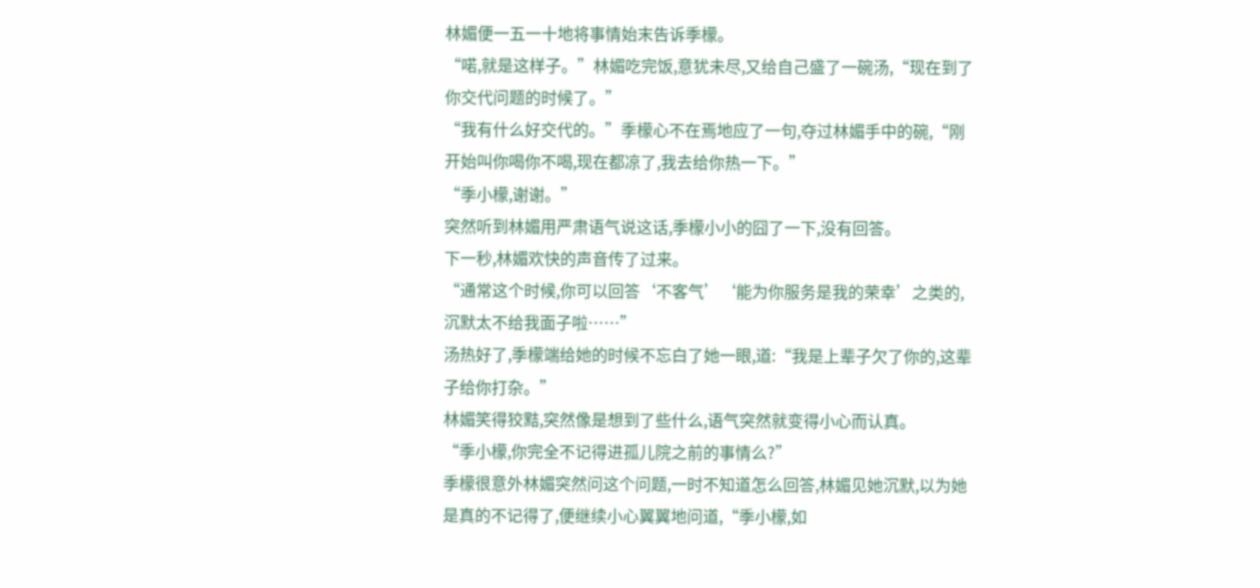林媚便一五一十地将事情始末告诉季檬。
“喏,就是这样子。”林媚吃完饭,意犹未尽,又给自己盛了一碗汤,“现在到了你交代问题的时候了。”
“我有什么好交代的。”季檬心不在焉地应了一句,夺过林媚手中的碗,“刚开始叫你喝你不喝,现在都凉了,我去给你热一下。”
“季小檬,谢谢。”
突然听到林媚用严肃语气说这话,季檬小小的囧了一下,没有回答。
下一秒,林媚欢快的声音传了过来。
“通常这个时候,你可以回答‘不客气’‘能为你服务是我的荣幸’之类的,沉默太不给我面子啦……”
汤热好了,季檬端给她的时候不忘白了她一眼,道:“我是上辈子欠了你的,这辈子给你打杂。”
林媚笑得狡黠,突然像是想到了些什么,语气突然就变得小心而认真。
“季小檬,你完全不记得进孤儿院之前的事情么?”
季檬很意外林媚突然问这个问题,一时不知道怎么回答,林媚见她沉默,以为她是真的不记得了,便继续小心翼翼地问道,“季小檬,如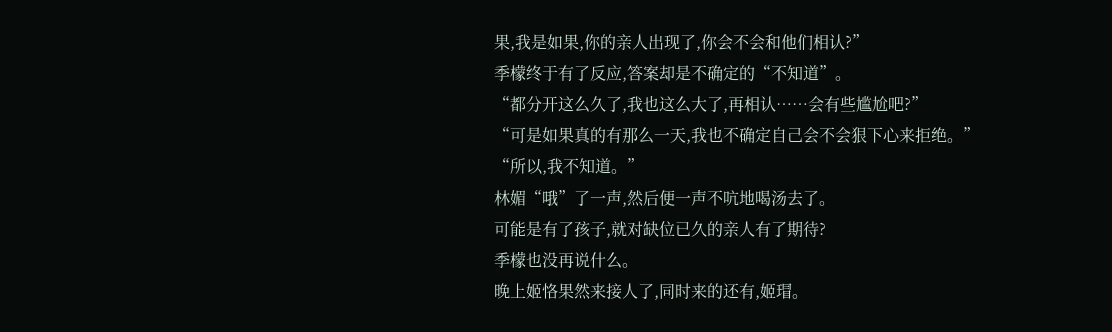果,我是如果,你的亲人出现了,你会不会和他们相认?”
季檬终于有了反应,答案却是不确定的“不知道”。
“都分开这么久了,我也这么大了,再相认……会有些尴尬吧?”
“可是如果真的有那么一天,我也不确定自己会不会狠下心来拒绝。”
“所以,我不知道。”
林媚“哦”了一声,然后便一声不吭地喝汤去了。
可能是有了孩子,就对缺位已久的亲人有了期待?
季檬也没再说什么。
晚上姬恪果然来接人了,同时来的还有,姬瑁。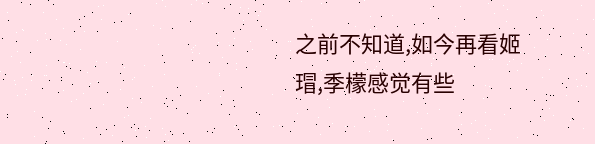之前不知道,如今再看姬瑁,季檬感觉有些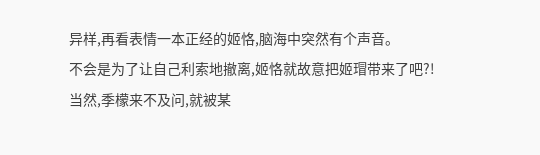异样,再看表情一本正经的姬恪,脑海中突然有个声音。
不会是为了让自己利索地撤离,姬恪就故意把姬瑁带来了吧?!
当然,季檬来不及问,就被某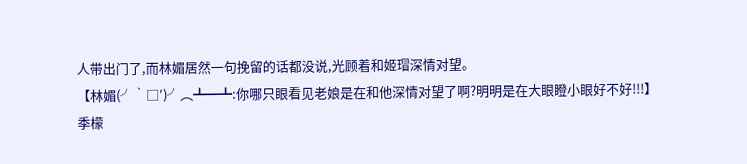人带出门了,而林媚居然一句挽留的话都没说,光顾着和姬瑁深情对望。
【林媚(╯‵□′)╯︵┻━┻:你哪只眼看见老娘是在和他深情对望了啊?明明是在大眼瞪小眼好不好!!!】
季檬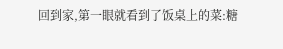回到家,第一眼就看到了饭桌上的菜:糖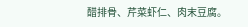醋排骨、芹菜虾仁、肉末豆腐。